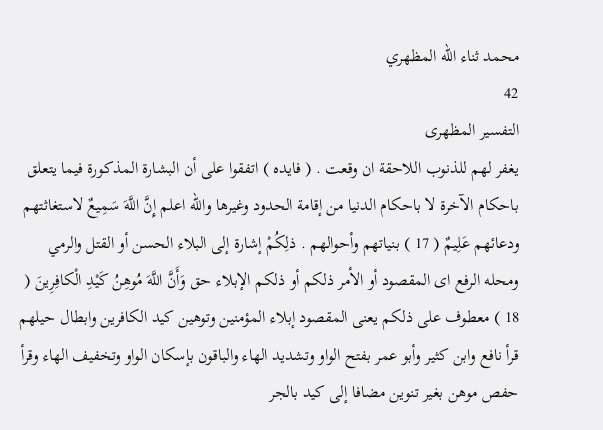محمد ثناء الله المظهري
42
التفسير المظهرى
يغفر لهم للذنوب اللاحقة ان وقعت . ( فايده ) اتفقوا على أن البشارة المذكورة فيما يتعلق باحكام الآخرة لا باحكام الدنيا من إقامة الحدود وغيرها واللّه اعلم إِنَّ اللَّهَ سَمِيعٌ لاستغاثتهم ودعائهم عَلِيمٌ ( 17 ) بنياتهم وأحوالهم . ذلِكُمْ إشارة إلى البلاء الحسن أو القتل والرمي ومحله الرفع اى المقصود أو الأمر ذلكم أو ذلكم الإبلاء حق وَأَنَّ اللَّهَ مُوهِنُ كَيْدِ الْكافِرِينَ ( 18 ) معطوف على ذلكم يعنى المقصود إبلاء المؤمنين وتوهين كيد الكافرين وابطال حيلهم قرأ نافع وابن كثير وأبو عمر بفتح الواو وتشديد الهاء والباقون بإسكان الواو وتخفيف الهاء وقرأ حفص موهن بغير تنوين مضافا إلى كيد بالجر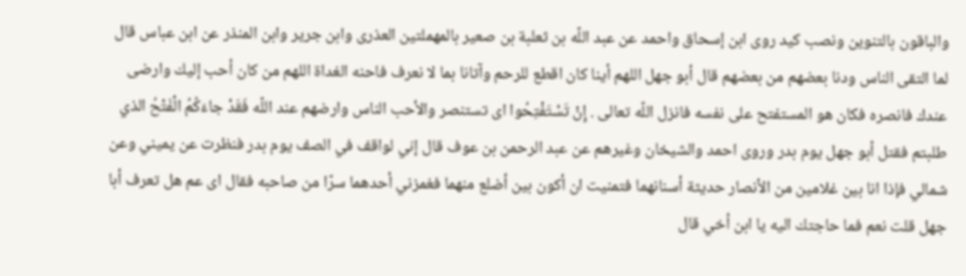والباقون بالتنوين ونصب كيد روى ابن إسحاق واحمد عن عبد اللّه بن ثعلبة بن صعير بالمهملتين العذرى وابن جرير وابن المنذر عن ابن عباس قال لما التقى الناس ودنا بعضهم من بعضهم قال أبو جهل اللهم أينا كان اقطع للرحم وآتانا بما لا نعرف فاحنه الغداة اللهم من كان أحب إليك وارضى عندك فانصره فكان هو المستفتح على نفسه فانزل اللّه تعالى . إِنْ تَسْتَفْتِحُوا اى تستنصر والأحب الناس وارضهم عند اللّه فَقَدْ جاءَكُمُ الْفَتْحُ الذي طلبتم فقتل أبو جهل يوم بدر وروى احمد والشيخان وغيرهم عن عبد الرحمن بن عوف قال إني لواقف في الصف يوم بدر فنظرت عن يميني وعن شمالي فإذا انا بين غلامين من الأنصار حديثة أسنانهما فتمنيت ان أكون بين أضلع منهما فغمزني أحدهما سرّا من صاحبه فقال اى عم هل تعرف أبا جهل قلت نعم فما حاجتك اليه يا ابن أخي قال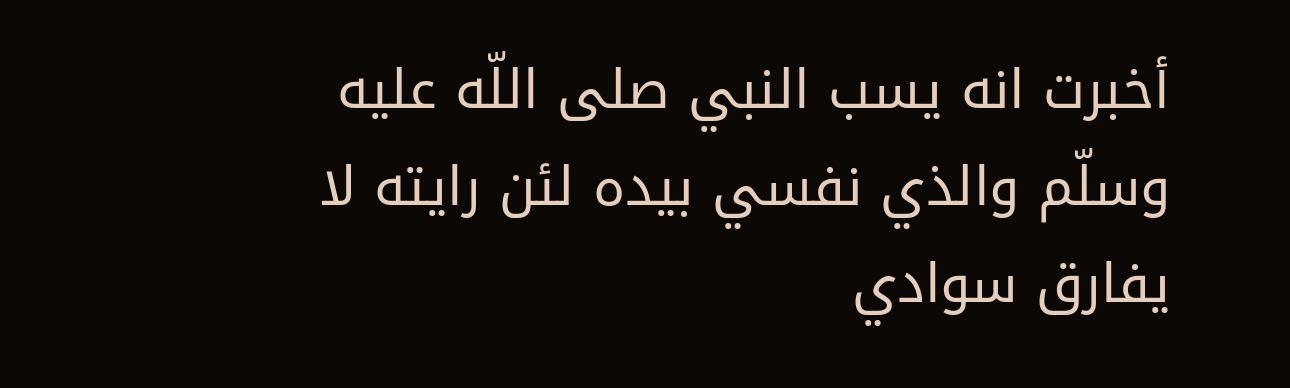أخبرت انه يسب النبي صلى اللّه عليه وسلّم والذي نفسي بيده لئن رايته لا يفارق سوادي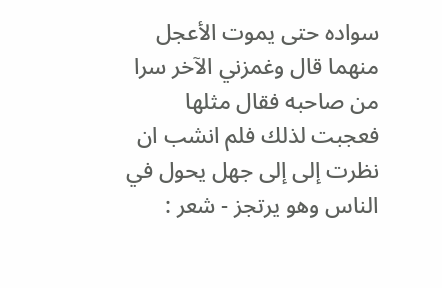سواده حتى يموت الأعجل منهما قال وغمزني الآخر سرا من صاحبه فقال مثلها فعجبت لذلك فلم انشب ان نظرت إلى إلى جهل يحول في الناس وهو يرتجز - شعر :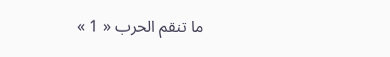ما تنقم الحرب « 1 »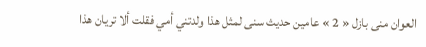العوان منى بازل « 2 » عامين حديث سنى لمثل هذا ولدتني أمي فقلت ألا تريان هذا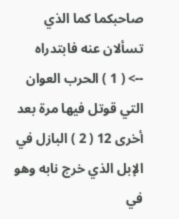صاحبكما كما الذي تسألان عنه فابتدراه
--> ( 1 ) الحرب العوان التي قوتل فيها مرة بعد أخرى 12 ( 2 ) البازل في الإبل الذي خرج نابه وهو في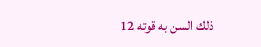ذلك السن به قوته 12